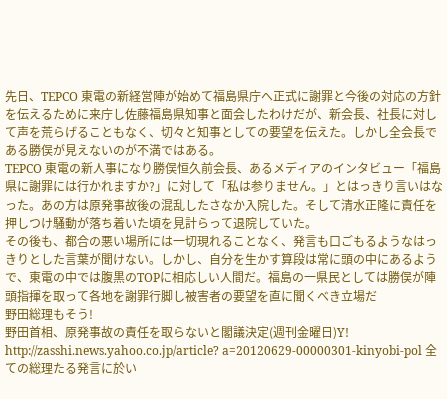先日、TEPCO 東電の新経営陣が始めて福島県庁へ正式に謝罪と今後の対応の方針を伝えるために来庁し佐藤福島県知事と面会したわけだが、新会長、社長に対して声を荒らげることもなく、切々と知事としての要望を伝えた。しかし全会長である勝俣が見えないのが不満ではある。
TEPCO 東電の新人事になり勝俣恒久前会長、あるメディアのインタビュー「福島県に謝罪には行かれますか?」に対して「私は参りません。」とはっきり言いはなった。あの方は原発事故後の混乱したさなか入院した。そして清水正隆に責任を押しつけ騒動が落ち着いた頃を見計らって退院していた。
その後も、都合の悪い場所には一切現れることなく、発言も口ごもるようなはっきりとした言葉が聞けない。しかし、自分を生かす算段は常に頭の中にあるようで、東電の中では腹黒のTOPに相応しい人間だ。福島の一県民としては勝俣が陣頭指揮を取って各地を謝罪行脚し被害者の要望を直に聞くべき立場だ
野田総理もそう!
野田首相、原発事故の責任を取らないと閣議決定(週刊金曜日)Y! http://zasshi.news.yahoo.co.jp/article? a=20120629-00000301-kinyobi-pol 全ての総理たる発言に於い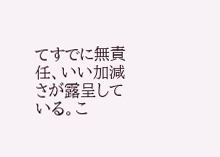てすでに無責任、いい加減さが露呈している。こ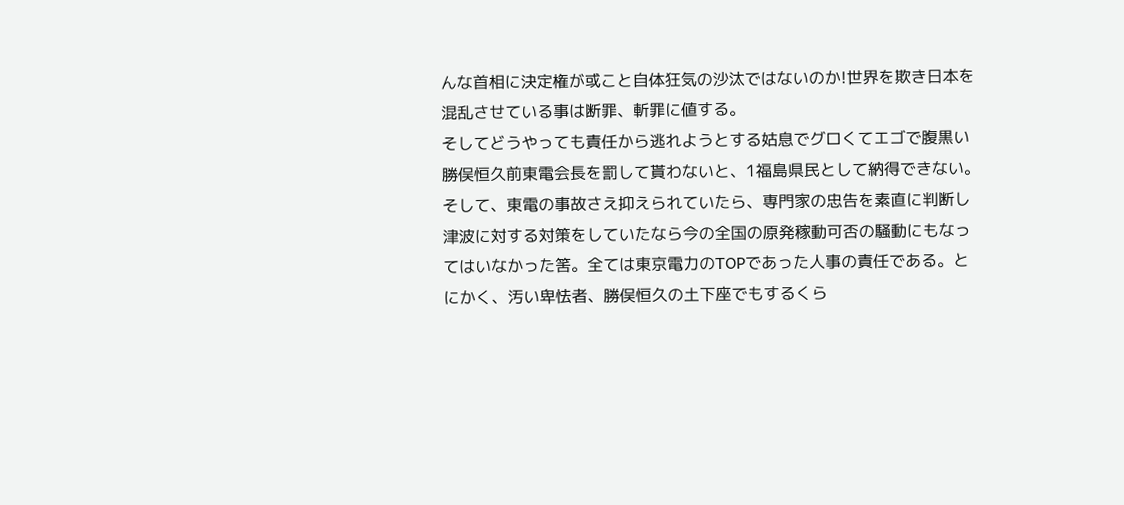んな首相に決定権が或こと自体狂気の沙汰ではないのか!世界を欺き日本を混乱させている事は断罪、斬罪に値する。
そしてどうやっても責任から逃れようとする姑息でグロくてエゴで腹黒い勝俣恒久前東電会長を罰して貰わないと、1福島県民として納得できない。そして、東電の事故さえ抑えられていたら、専門家の忠告を素直に判断し津波に対する対策をしていたなら今の全国の原発稼動可否の騒動にもなってはいなかった筈。全ては東京電力のTOPであった人事の責任である。とにかく、汚い卑怯者、勝俣恒久の土下座でもするくら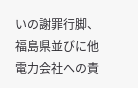いの謝罪行脚、福島県並びに他電力会社への責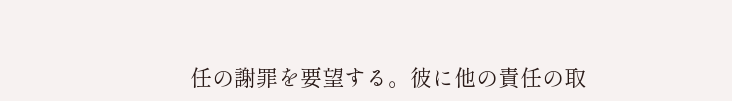任の謝罪を要望する。彼に他の責任の取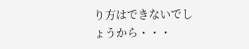り方はできないでしょうから・・・